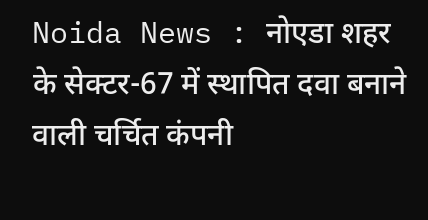Noida News : नोएडा शहर के सेक्टर-67 में स्थापित दवा बनाने वाली चर्चित कंपनी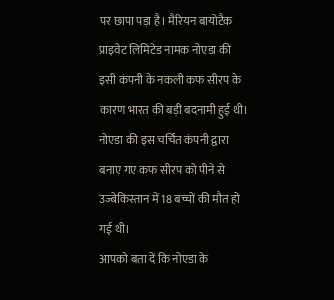पर छापा पड़ा है। मैरियन बायोटैक प्राइवेट लिमिटेड नामक नोएडा की इसी कंपनी के नकली कफ सीरप के कारण भारत की बड़ी बदनामी हुई थी। नोएडा की इस चर्चित कंपनी द्वारा बनाए गए कफ सीरप को पीने से उज्बेकिस्तान में 18 बच्चों की मौत हो गई थी।
आपको बता दें कि नोएडा के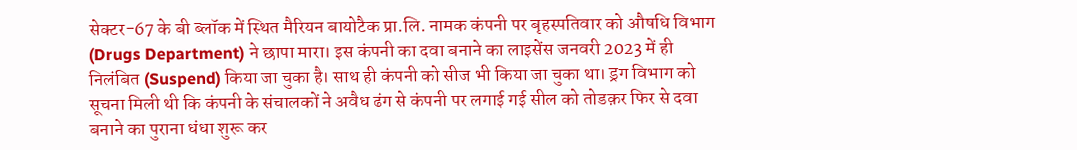सेक्टर-67 के बी ब्लॉक में स्थित मैरियन बायोटैक प्रा.लि. नामक कंपनी पर बृहस्पतिवार को औषधि विभाग (Drugs Department) ने छापा मारा। इस कंपनी का दवा बनाने का लाइसेंस जनवरी 2023 में ही निलंबित (Suspend) किया जा चुका है। साथ ही कंपनी को सीज भी किया जा चुका था। ड्रग विभाग को सूचना मिली थी कि कंपनी के संचालकों ने अवैध ढंग से कंपनी पर लगाई गई सील को तोडक़र फिर से दवा बनाने का पुराना धंधा शुरू कर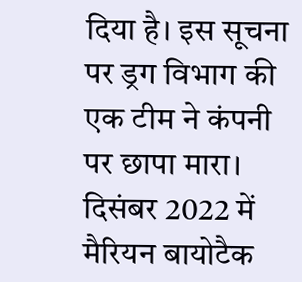दिया है। इस सूचना पर ड्रग विभाग की एक टीम ने कंपनी पर छापा मारा।
दिसंबर 2022 में मैरियन बायोटैक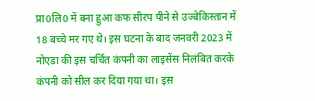प्रा0लि0 में बना हुआ कफ सीरप पीने से उज्बेकिस्तान में 18 बच्चे मर गए थे। इस घटना के बाद जनवरी 2023 में नोएडा की इस चर्चित कंपनी का लाइसेंस निलंबित करके कंपनी को सील कर दिया गया था। इस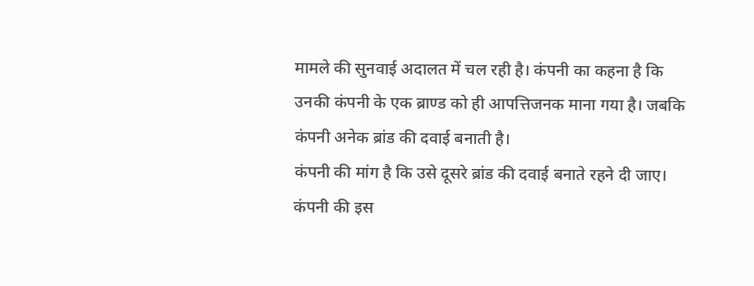मामले की सुनवाई अदालत में चल रही है। कंपनी का कहना है कि उनकी कंपनी के एक ब्राण्ड को ही आपत्तिजनक माना गया है। जबकि कंपनी अनेक ब्रांड की दवाई बनाती है।
कंपनी की मांग है कि उसे दूसरे ब्रांड की दवाई बनाते रहने दी जाए। कंपनी की इस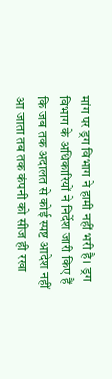मांग पर ड्रग विभाग ने हामी नहीं भरी है। ड्रग विभाग के अधिकारियों ने निर्देश जारी किए हैं कि जब तक अदालत से कोई स्पष्ट आदेश नहीं आ जाता तब तक कंपनी को सीज ही रखा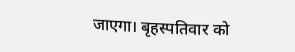जाएगा। बृहस्पतिवार को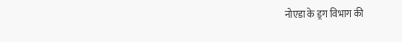नोएडा के ड्रग विभाग की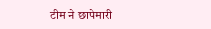टीम ने छापेमारी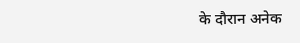के दौरान अनेक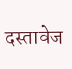दस्तावेज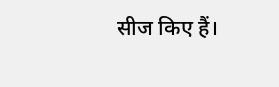सीज किए हैं।